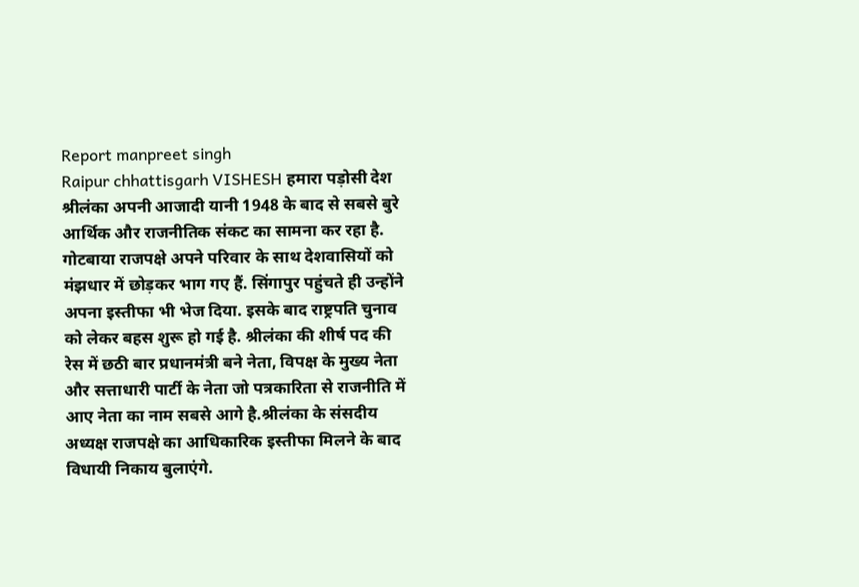Report manpreet singh
Raipur chhattisgarh VISHESH हमारा पड़ोसी देश श्रीलंका अपनी आजादी यानी 1948 के बाद से सबसे बुरे आर्थिक और राजनीतिक संकट का सामना कर रहा है. गोटबाया राजपक्षे अपने परिवार के साथ देशवासियों को मंझधार में छोड़कर भाग गए हैं. सिंगापुर पहुंचते ही उन्होंने अपना इस्तीफा भी भेज दिया. इसके बाद राष्ट्रपति चुनाव को लेकर बहस शुरू हो गई है. श्रीलंका की शीर्ष पद की रेस में छठी बार प्रधानमंत्री बने नेता, विपक्ष के मुख्य नेता और सत्ताधारी पार्टी के नेता जो पत्रकारिता से राजनीति में आए नेता का नाम सबसे आगे है.श्रीलंका के संसदीय अध्यक्ष राजपक्षे का आधिकारिक इस्तीफा मिलने के बाद विधायी निकाय बुलाएंगे.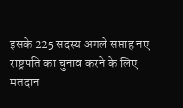इसके 225 सदस्य अगले सप्ताह नए राष्ट्रपति का चुनाव करने के लिए मतदान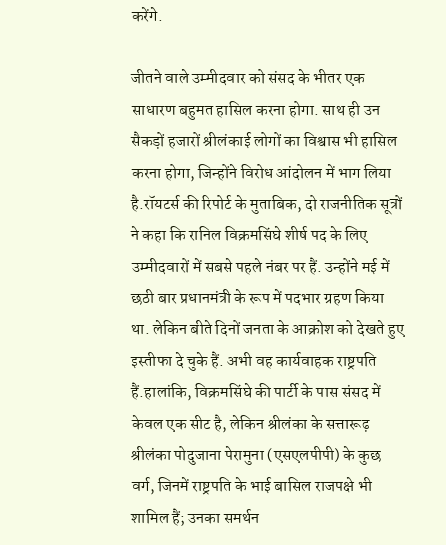करेंगे.

जीतने वाले उम्मीदवार को संसद के भीतर एक साधारण बहुमत हासिल करना होगा. साथ ही उन सैकड़ों हजारों श्रीलंकाई लोगों का विश्वास भी हासिल करना होगा, जिन्होंने विरोध आंदोलन में भाग लिया है.रॉयटर्स की रिपोर्ट के मुताबिक, दो राजनीतिक सूत्रों ने कहा कि रानिल विक्रमसिंघे शीर्ष पद के लिए उम्मीदवारों में सबसे पहले नंबर पर हैं. उन्होंने मई में छठी बार प्रधानमंत्री के रूप में पदभार ग्रहण किया था. लेकिन बीते दिनों जनता के आक्रोश को देखते हुए इस्तीफा दे चुके हैं. अभी वह कार्यवाहक राष्ट्रपति हैं.हालांकि, विक्रमसिंघे की पार्टी के पास संसद में केवल एक सीट है, लेकिन श्रीलंका के सत्तारूढ़ श्रीलंका पोदुजाना पेरामुना (एसएलपीपी) के कुछ वर्ग, जिनमें राष्ट्रपति के भाई बासिल राजपक्षे भी शामिल हैं; उनका समर्थन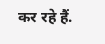कर रहे हैं.